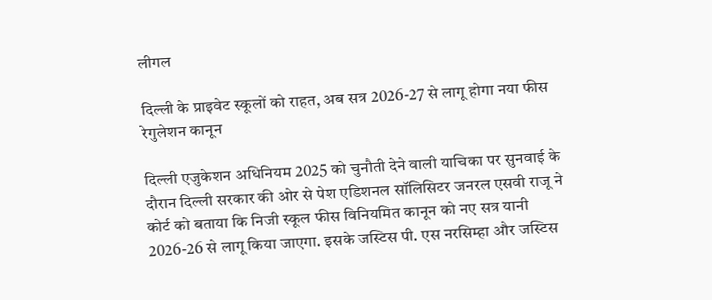लीगल

दिल्ली के प्राइवेट स्कूलों को राहत, अब सत्र 2026-27 से लागू होगा नया फीस रेगुलेशन कानून

दिल्ली एजुकेशन अधिनियम 2025 को चुनौती देने वाली याचिका पर सुनवाई के दौरान दिल्ली सरकार की ओर से पेश एडिशनल सॉलिसिटर जनरल एसवी राजू ने कोर्ट को बताया कि निजी स्कूल फीस विनियमित कानून को नए सत्र यानी 2026-26 से लागू किया जाएगा. इसके जस्टिस पी. एस नरसिम्हा और जस्टिस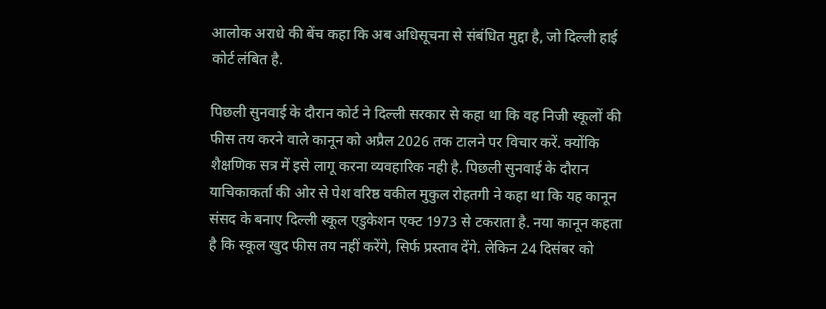आलोक अराधे की बेंच कहा कि अब अधिसूचना से संबंधित मुद्दा है, जो दिल्ली हाई कोर्ट लंबित है.

पिछली सुनवाई के दौरान कोर्ट ने दिल्ली सरकार से कहा था कि वह निजी स्कूलों की फीस तय करने वाले कानून को अप्रैल 2026 तक टालने पर विचार करें. क्योंकि शैक्षणिक सत्र में इसे लागू करना व्यवहारिक नही है. पिछली सुनवाई के दौरान याचिकाकर्ता की ओर से पेश वरिष्ठ वकील मुकुल रोहतगी ने कहा था कि यह कानून संसद के बनाए दिल्ली स्कूल एडुकेशन एक्ट 1973 से टकराता है. नया कानून कहता है कि स्कूल खुद फीस तय नहीं करेंगे, सिर्फ प्रस्ताव देंगे. लेकिन 24 दिसंबर को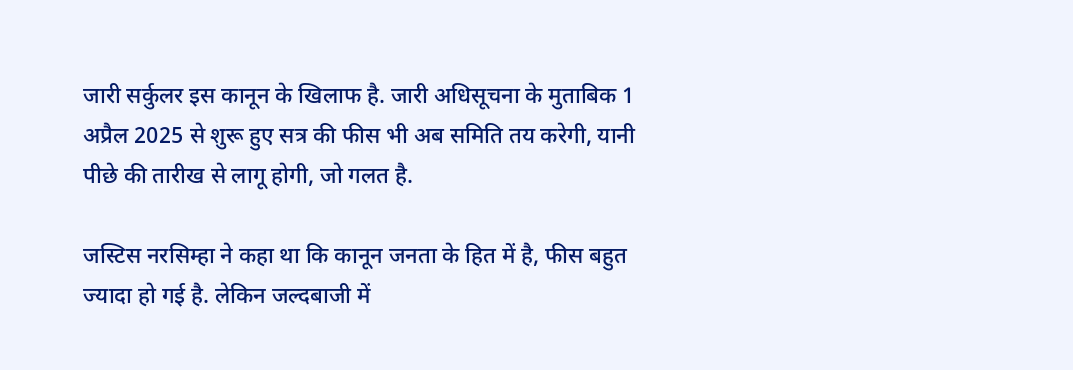जारी सर्कुलर इस कानून के खिलाफ है. जारी अधिसूचना के मुताबिक 1 अप्रैल 2025 से शुरू हुए सत्र की फीस भी अब समिति तय करेगी, यानी पीछे की तारीख से लागू होगी, जो गलत है.

जस्टिस नरसिम्हा ने कहा था कि कानून जनता के हित में है, फीस बहुत ज्यादा हो गई है. लेकिन जल्दबाजी में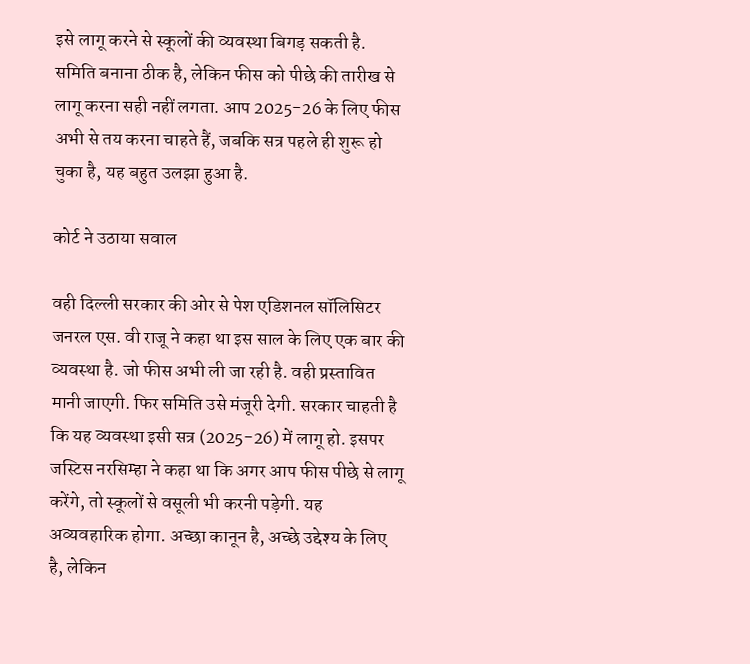इसे लागू करने से स्कूलों की व्यवस्था बिगड़ सकती है. समिति बनाना ठीक है, लेकिन फीस को पीछे की तारीख से लागू करना सही नहीं लगता. आप 2025-26 के लिए फीस अभी से तय करना चाहते हैं, जबकि सत्र पहले ही शुरू हो चुका है, यह बहुत उलझा हुआ है.

कोर्ट ने उठाया सवाल

वही दिल्ली सरकार की ओर से पेश एडिशनल सॉलिसिटर जनरल एस. वी राजू ने कहा था इस साल के लिए एक बार की व्यवस्था है. जो फीस अभी ली जा रही है. वही प्रस्तावित मानी जाएगी. फिर समिति उसे मंजूरी देगी. सरकार चाहती है कि यह व्यवस्था इसी सत्र (2025-26) में लागू हो. इसपर जस्टिस नरसिम्हा ने कहा था कि अगर आप फीस पीछे से लागू करेंगे, तो स्कूलों से वसूली भी करनी पड़ेगी. यह अव्यवहारिक होगा. अच्छा कानून है, अच्छे उद्देश्य के लिए है, लेकिन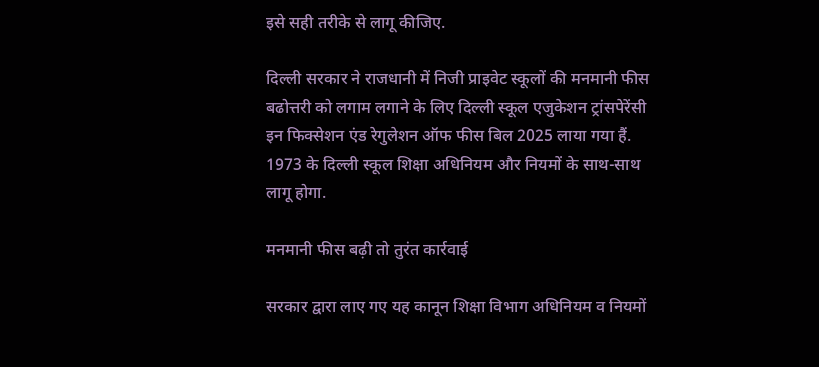इसे सही तरीके से लागू कीजिए.

दिल्ली सरकार ने राजधानी में निजी प्राइवेट स्कूलों की मनमानी फीस बढोत्तरी को लगाम लगाने के लिए दिल्ली स्कूल एजुकेशन ट्रांसपेरेंसी इन फिक्सेशन एंड रेगुलेशन ऑफ फीस बिल 2025 लाया गया हैं. 1973 के दिल्ली स्कूल शिक्षा अधिनियम और नियमों के साथ-साथ लागू होगा.

मनमानी फीस बढ़ी तो तुरंत कार्रवाई

सरकार द्वारा लाए गए यह कानून शिक्षा विभाग अधिनियम व नियमों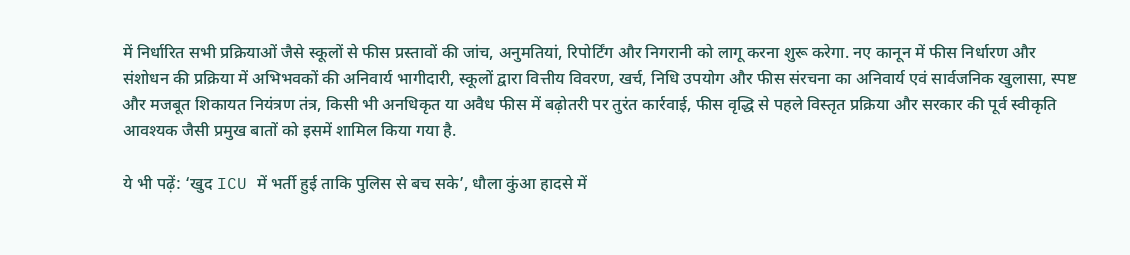में निर्धारित सभी प्रक्रियाओं जैसे स्कूलों से फीस प्रस्तावों की जांच, अनुमतियां, रिपोर्टिंग और निगरानी को लागू करना शुरू करेगा. नए कानून में फीस निर्धारण और संशोधन की प्रक्रिया में अभिभवकों की अनिवार्य भागीदारी, स्कूलों द्वारा वित्तीय विवरण, खर्च, निधि उपयोग और फीस संरचना का अनिवार्य एवं सार्वजनिक खुलासा, स्पष्ट और मजबूत शिकायत नियंत्रण तंत्र, किसी भी अनधिकृत या अवैध फीस में बढ़ोतरी पर तुरंत कार्रवाई, फीस वृद्धि से पहले विस्तृत प्रक्रिया और सरकार की पूर्व स्वीकृति आवश्यक जैसी प्रमुख बातों को इसमें शामिल किया गया है.

ये भी पढ़ें: ‘खुद ICU में भर्ती हुई ताकि पुलिस से बच सके’, धौला कुंआ हादसे में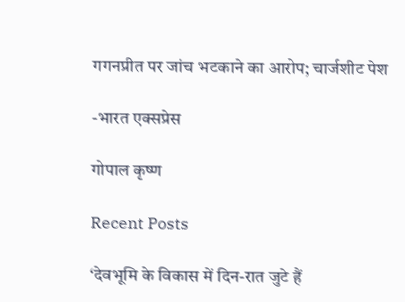गगनप्रीत पर जांच भटकाने का आरोप; चार्जशीट पेश

-भारत एक्सप्रेस

गोपाल कृष्ण

Recent Posts

‘देवभूमि के विकास में दिन-रात जुटे हैं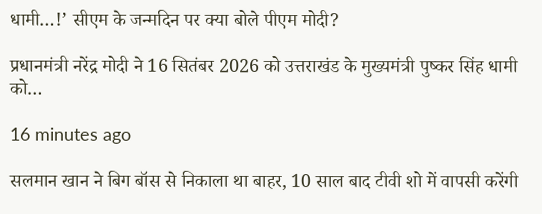धामी…!’ सीएम के जन्मदिन पर क्या बोले पीएम मोदी?

प्रधानमंत्री नरेंद्र मोदी ने 16 सितंबर 2026 को उत्तराखंड के मुख्यमंत्री पुष्कर सिंह धामी को…

16 minutes ago

सलमान खान ने बिग बॉस से निकाला था बाहर, 10 साल बाद टीवी शो में वापसी करेंगी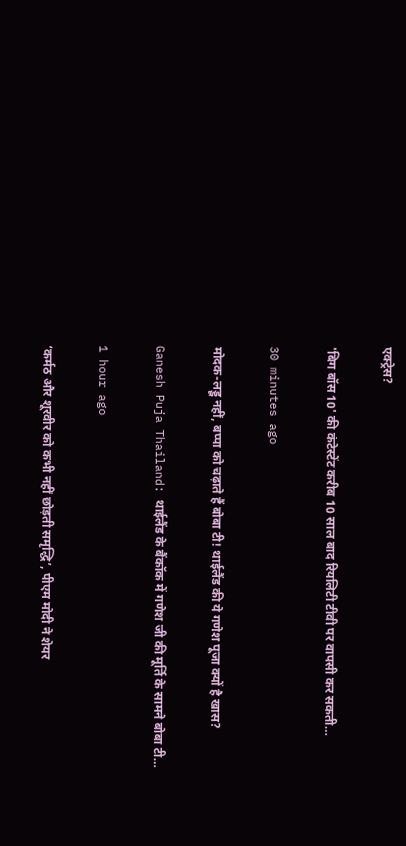एक्ट्रेस?

'बिग बॉस 10' की कंटेस्टेंट करीब 10 साल बाद रियलिटी टीवी पर वापसी कर सकती…

30 minutes ago

मोदक-लड्डू नहीं, बप्पा को चढ़ाते हैं बोबा टी! थाईलैंड की ये गणेश पूजा क्यों है खास?

Ganesh Puja Thailand: थाईलैंड के बैंकॉक में गणेश जी की मूर्ति के सामने बोबा टी…

1 hour ago

‘कर्मठ और शूरवीर को कभी नहीं छोड़ती समृद्धि’, पीएम मोदी ने शेयर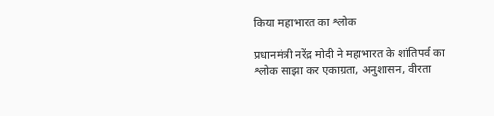किया महाभारत का श्लोक

प्रधानमंत्री नरेंद्र मोदी ने महाभारत के शांतिपर्व का श्लोक साझा कर एकाग्रता, अनुशासन, वीरता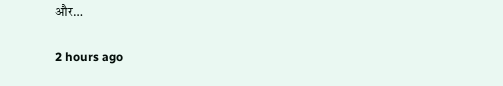और…

2 hours ago